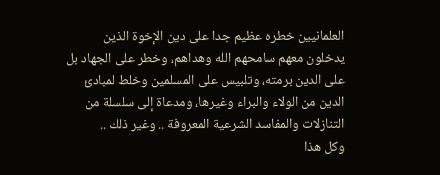العلمانيين خطره عظيم جدا على دين الإخوة الذين يدخلون معهم سامحهم الله وهداهم، وخطر على الجهاد بل على الدين برمته، وتلبيس على المسلمين وخلط لمبادئ الدين من الولاء والبراء وغيرها، ومدعاة إلى سلسلة من التنازلات والمفاسد الشرعية المعروفة .. وغير ذلك ..
وكل هذا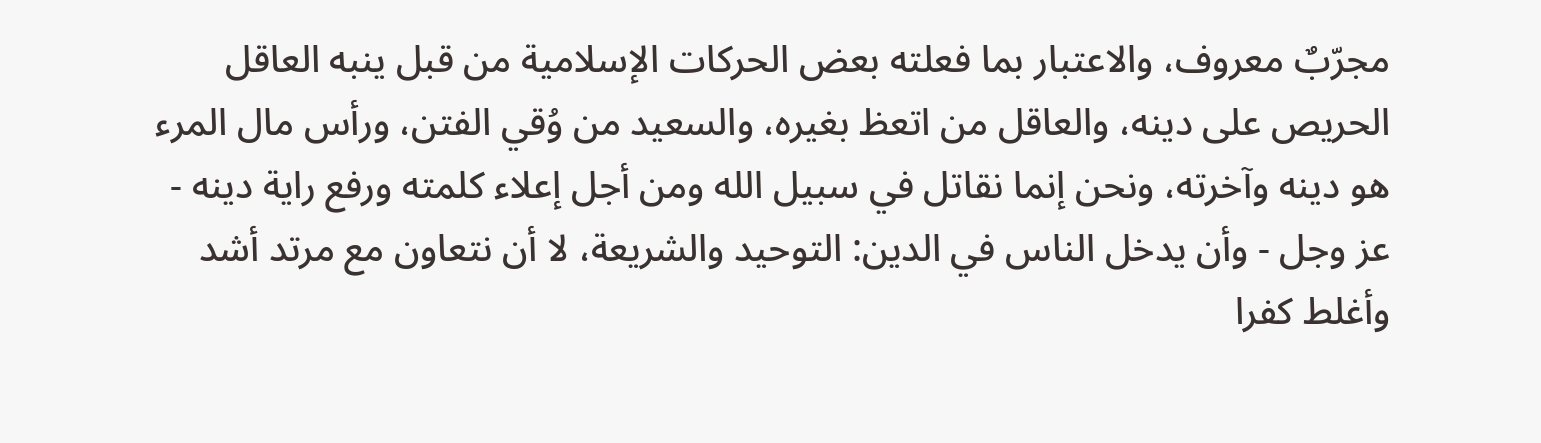مجرّبٌ معروف، والاعتبار بما فعلته بعض الحركات الإسلامية من قبل ينبه العاقل الحريص على دينه، والعاقل من اتعظ بغيره، والسعيد من وُقي الفتن، ورأس مال المرء هو دينه وآخرته، ونحن إنما نقاتل في سبيل الله ومن أجل إعلاء كلمته ورفع راية دينه - عز وجل - وأن يدخل الناس في الدين: التوحيد والشريعة، لا أن نتعاون مع مرتد أشد وأغلط كفرا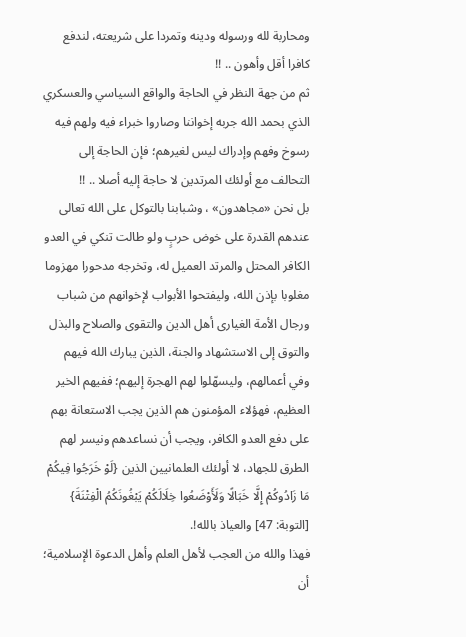ومحاربة لله ورسوله ودينه وتمردا على شريعته، لندفع كافرا أقل وأهون .. !!
ثم من جهة النظر في الحاجة والواقع السياسي والعسكري الذي بحمد الله جربه إخواننا وصاروا خبراء فيه ولهم فيه رسوخ وفهم وإدراك ليس لغيرهم؛ فإن الحاجة إلى التحالف مع أولئك المرتدين لا حاجة إليه أصلا .. !!
بل نحن «مجاهدون» ، وشبابنا بالتوكل على الله تعالى عندهم القدرة على خوض حربٍ ولو طالت تنكي في العدو الكافر المحتل والمرتد العميل له، وتخرجه مدحورا مهزوما مغلوبا بإذن الله، وليفتحوا الأبواب لإخوانهم من شباب ورجال الأمة الغيارى أهل الدين والتقوى والصلاح والبذل والتوق إلى الاستشهاد والجنة، الذين يبارك الله فيهم وفي أعمالهم، وليسهّلوا لهم الهجرة إليهم؛ ففيهم الخير العظيم، فهؤلاء المؤمنون هم الذين يجب الاستعانة بهم على دفع العدو الكافر، ويجب أن نساعدهم ونيسر لهم الطرق للجهاد، لا أولئك العلمانيين الذين {لَوْ خَرَجُوا فِيكُمْ مَا زَادُوكُمْ إِلَّا خَبَالًا وَلَأَوْضَعُوا خِلَالَكُمْ يَبْغُونَكُمُ الْفِتْنَةَ} [التوبة: 47] والعياذ بالله!.
فهذا والله من العجب لأهل العلم وأهل الدعوة الإسلامية؛ أن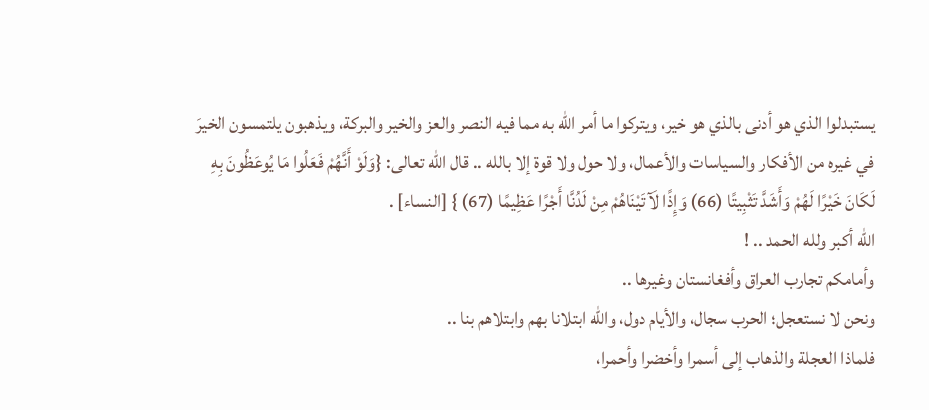يستبدلوا الذي هو أدنى بالذي هو خير، ويتركوا ما أمر الله به مما فيه النصر والعز والخير والبركة، ويذهبون يلتمسون الخيرَ في غيره من الأفكار والسياسات والأعمال، ولا حول ولا قوة إلا بالله .. قال الله تعالى: {وَلَوْ أَنَّهُمْ فَعَلُوا مَا يُوعَظُونَ بِهِ لَكَانَ خَيْرًا لَهُمْ وَأَشَدَّ تَثْبِيتًا (66) وَإِذًا لَآتَيْنَاهُمْ مِنْ لَدُنَّا أَجْرًا عَظِيمًا (67) } [النساء] .
الله أكبر ولله الحمد .. !
وأمامكم تجارب العراق وأفغانستان وغيرها ..
ونحن لا نستعجل؛ الحرب سجال، والأيام دول، والله ابتلانا بهم وابتلاهم بنا ..
فلماذا العجلة والذهاب إلى أسمرا وأخضرا وأحمرا،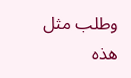وطلب مثل هذه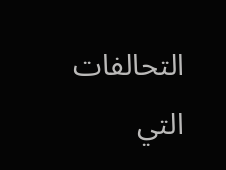التحالفات التي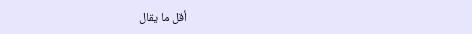أقل ما يقال